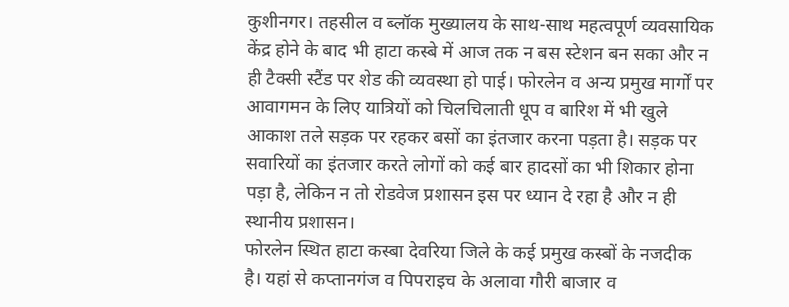कुशीनगर। तहसील व ब्लॉक मुख्यालय के साथ-साथ महत्वपूर्ण व्यवसायिक केंद्र होने के बाद भी हाटा कस्बे में आज तक न बस स्टेशन बन सका और न ही टैक्सी स्टैंड पर शेड की व्यवस्था हो पाई। फोरलेन व अन्य प्रमुख मार्गों पर आवागमन के लिए यात्रियों को चिलचिलाती धूप व बारिश में भी खुले आकाश तले सड़क पर रहकर बसों का इंतजार करना पड़ता है। सड़क पर सवारियों का इंतजार करते लोगों को कई बार हादसों का भी शिकार होना पड़ा है, लेकिन न तो रोडवेज प्रशासन इस पर ध्यान दे रहा है और न ही स्थानीय प्रशासन।
फोरलेन स्थित हाटा कस्बा देवरिया जिले के कई प्रमुख कस्बों के नजदीक है। यहां से कप्तानगंज व पिपराइच के अलावा गौरी बाजार व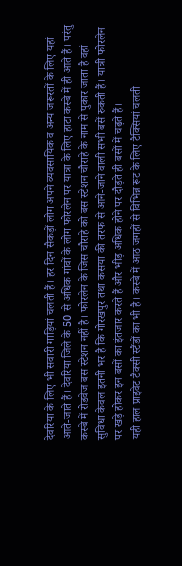देवरिया के लिए भी सवारी गाड़ियां चलती हैं। हर दिन सैकड़ों लोग अपने व्यवसायिक व अन्य जरूरतों के लिए यहां आते-जाते हैं। देवरिया जिले के 50 से अधिक गांवों के लोग फोरलेन पर यात्रा के लिए हाटा कस्बे में ही आते हैं। परंतु कस्बे में रोडवेज बस स्टेशन नहीं है। फोरलेन के जिस चौराहे को बस स्टेशन चौराहे के नाम से पुकार जाता है वहां सुविधा केवल इतनी भर है कि गोरखपुर तथा कसया की तरफ से आने-जाने वाली सभी बसें रुकती हैं। यात्री फोरलेन पर खड़े होकर इन बसों का इंतजार करते हैं और भीड़ अधिक होने पर दौड़ते ही बसों में चढ़ते हैं।
यही हाल प्राइवेट टैक्सी स्टैंडों का भी है। कस्बे में आठ जगहों से विभिन्न रूट के लिए टैक्सियां चलती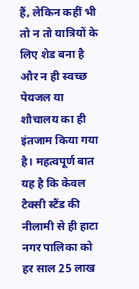हैं, लेकिन कहीं भी तो न तो यात्रियों के लिए शेड बना है और न ही स्वच्छ पेयजल या शौचालय का ही इंतजाम किया गया है। महत्वपूर्ण बात यह है कि केवल टैक्सी स्टैंड की नीलामी से ही हाटा नगर पालिका को हर साल 25 लाख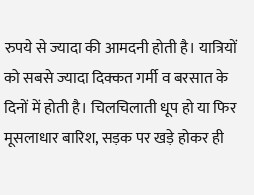रुपये से ज्यादा की आमदनी होती है। यात्रियों को सबसे ज्यादा दिक्कत गर्मी व बरसात के दिनों में होती है। चिलचिलाती धूप हो या फिर मूसलाधार बारिश, सड़क पर खड़े होकर ही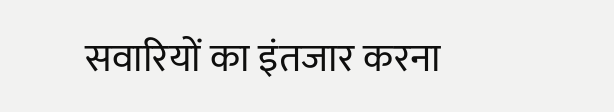सवारियों का इंतजार करना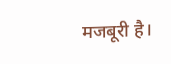मजबूरी है।